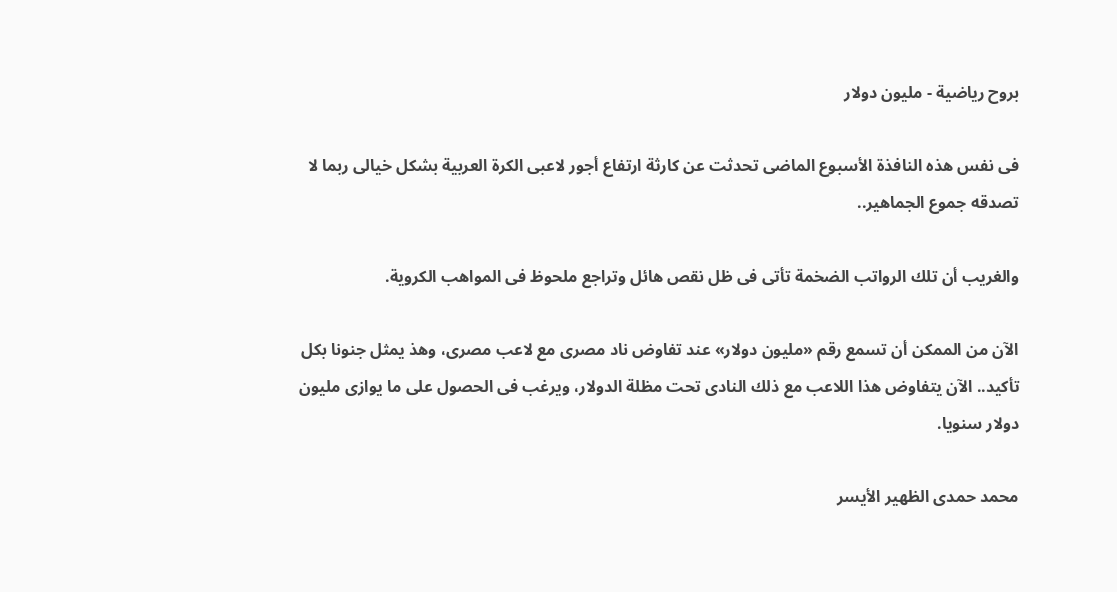بروح رياضية - مليون دولار

فى نفس هذه النافذة الأسبوع الماضى تحدثت عن كارثة ارتفاع أجور لاعبى الكرة العربية بشكل خيالى ربما لا تصدقه جموع الجماهير..

والغريب أن تلك الرواتب الضخمة تأتى فى ظل نقص هائل وتراجع ملحوظ فى المواهب الكروية.

الآن من الممكن أن تسمع رقم «مليون دولار» عند تفاوض ناد مصرى مع لاعب مصرى، وهذ يمثل جنونا بكل تأكيد.. الآن يتفاوض هذا اللاعب مع ذلك النادى تحت مظلة الدولار، ويرغب فى الحصول على ما يوازى مليون دولار سنويا.

محمد حمدى الظهير الأيسر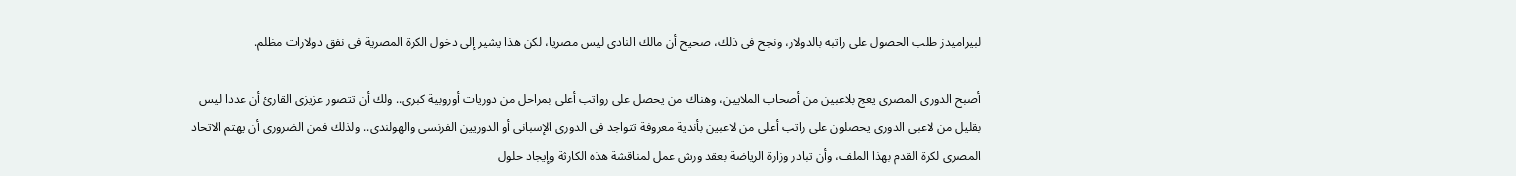لبيراميدز طلب الحصول على راتبه بالدولار، ونجح فى ذلك، صحيح أن مالك النادى ليس مصريا، لكن هذا يشير إلى دخول الكرة المصرية فى نفق دولارات مظلم.

أصبح الدورى المصرى يعج بلاعبين من أصحاب الملايين، وهناك من يحصل على رواتب أعلى بمراحل من دوريات أوروبية كبرى.. ولك أن تتصور عزيزى القارئ أن عددا ليس بقليل من لاعبى الدورى يحصلون على راتب أعلى من لاعبين بأندية معروفة تتواجد فى الدورى الإسبانى أو الدوريين الفرنسى والهولندى.. ولذلك فمن الضرورى أن يهتم الاتحاد المصرى لكرة القدم بهذا الملف، وأن تبادر وزارة الرياضة بعقد ورش عمل لمناقشة هذه الكارثة وإيجاد حلول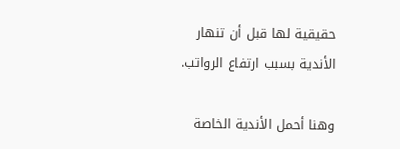حقيقية لها قبل أن تنهار الأندية بسبب ارتفاع الرواتب.

وهنا أحمل الأندية الخاصة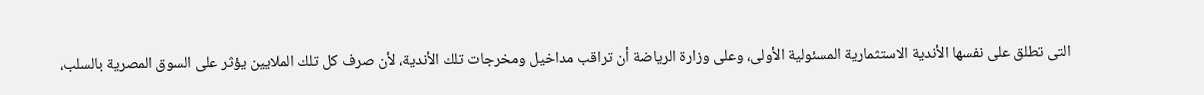التى تطلق على نفسها الأندية الاستثمارية المسئولية الأولى، وعلى وزارة الرياضة أن تراقب مداخيل ومخرجات تلك الأندية، لأن صرف كل تلك الملايين يؤثر على السوق المصرية بالسلب،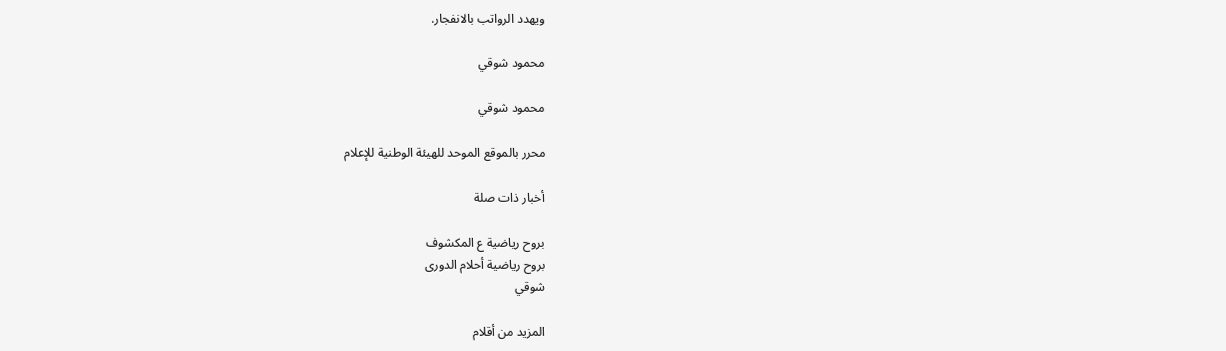ويهدد الرواتب بالانفجار.

محمود شوقي

محمود شوقي

محرر بالموقع الموحد للهيئة الوطنية للإعلام

أخبار ذات صلة

بروح رياضية ع المكشوف
بروح رياضية أحلام الدورى
شوقي

المزيد من أقلام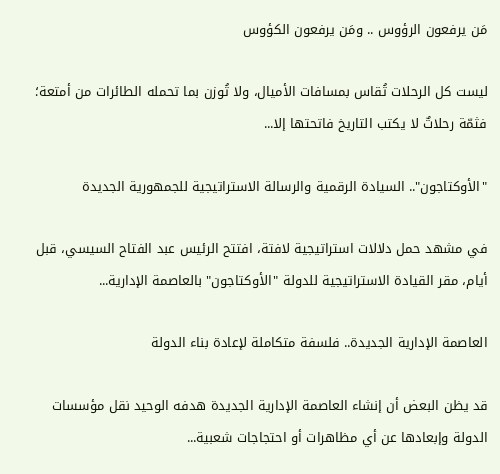مَن يرفعون الرؤوس .. ومَن يرفعون الكؤوس

ليست كل الرحلات تُقاس بمسافات الأميال، ولا تُوزن بما تحمله الطائرات من أمتعة؛ فثمّة رحلاتٌ لا يكتب التاريخ فاتحتها إلا...

"الأوكتاجون".. السيادة الرقمية والرسالة الاستراتيجية للجمهورية الجديدة

في مشهد حمل دلالات استراتيجية لافتة، افتتح الرئيس عبد الفتاح السيسي، قبل أيام، مقر القيادة الاستراتيجية للدولة "الأوكتاجون" بالعاصمة الإدارية...

العاصمة الإدارية الجديدة.. فلسفة متكاملة لإعادة بناء الدولة

قد يظن البعض أن إنشاء العاصمة الإدارية الجديدة هدفه الوحيد نقل مؤسسات الدولة وإبعادها عن أي مظاهرات أو احتجاجات شعبية...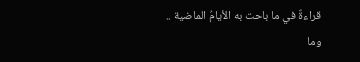قراءةٌ في ما باحت به الأيامُ الماضية .. وما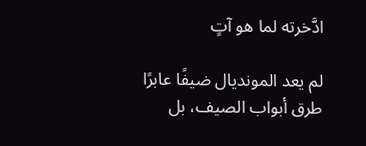ادَّخرته لما هو آتٍ

لم يعد المونديال ضيفًا عابرًا طرق أبواب الصيف، بل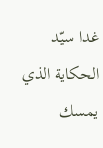غدا سيّد الحكاية الذي يمسك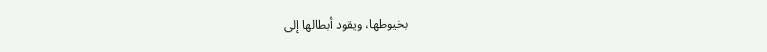بخيوطها، ويقود أبطالها إلى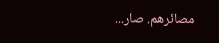مصائرهم. صار...